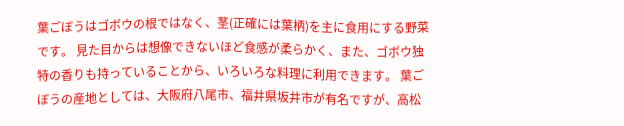葉ごぼうはゴボウの根ではなく、茎(正確には葉柄)を主に食用にする野菜です。 見た目からは想像できないほど食感が柔らかく、また、ゴボウ独特の香りも持っていることから、いろいろな料理に利用できます。 葉ごぼうの産地としては、大阪府八尾市、福井県坂井市が有名ですが、高松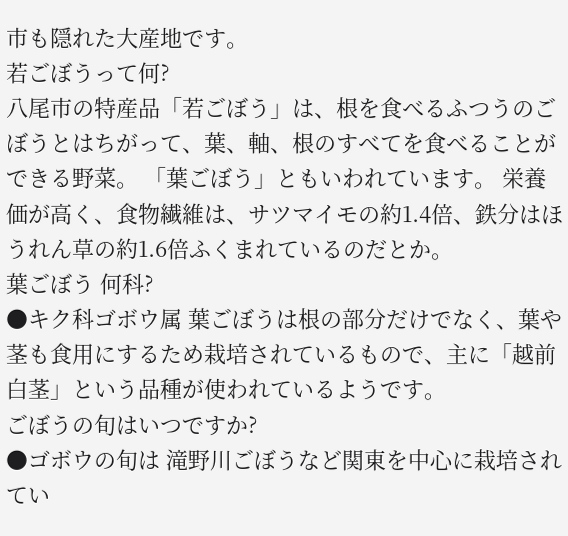市も隠れた大産地です。
若ごぼうって何?
八尾市の特産品「若ごぼう」は、根を食べるふつうのごぼうとはちがって、葉、軸、根のすべてを食べることができる野菜。 「葉ごぼう」ともいわれています。 栄養価が高く、食物繊維は、サツマイモの約1.4倍、鉄分はほうれん草の約1.6倍ふくまれているのだとか。
葉ごぼう 何科?
●キク科ゴボウ属 葉ごぼうは根の部分だけでなく、葉や茎も食用にするため栽培されているもので、主に「越前白茎」という品種が使われているようです。
ごぼうの旬はいつですか?
●ゴボウの旬は 滝野川ごぼうなど関東を中心に栽培されてい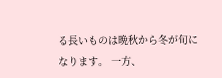る長いものは晩秋から冬が旬になります。 一方、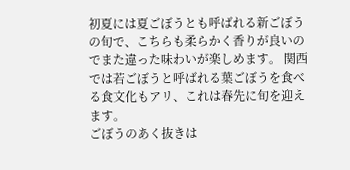初夏には夏ごぼうとも呼ばれる新ごぼうの旬で、こちらも柔らかく香りが良いのでまた違った味わいが楽しめます。 関西では若ごぼうと呼ばれる葉ごぼうを食べる食文化もアリ、これは春先に旬を迎えます。
ごぼうのあく抜きは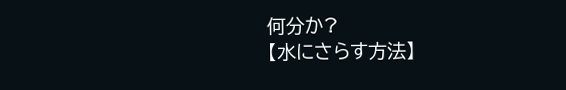何分か?
【水にさらす方法】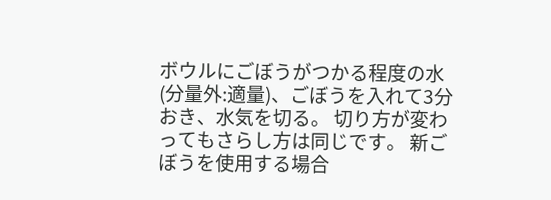ボウルにごぼうがつかる程度の水(分量外:適量)、ごぼうを入れて3分おき、水気を切る。 切り方が変わってもさらし方は同じです。 新ごぼうを使用する場合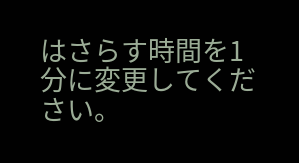はさらす時間を1分に変更してください。